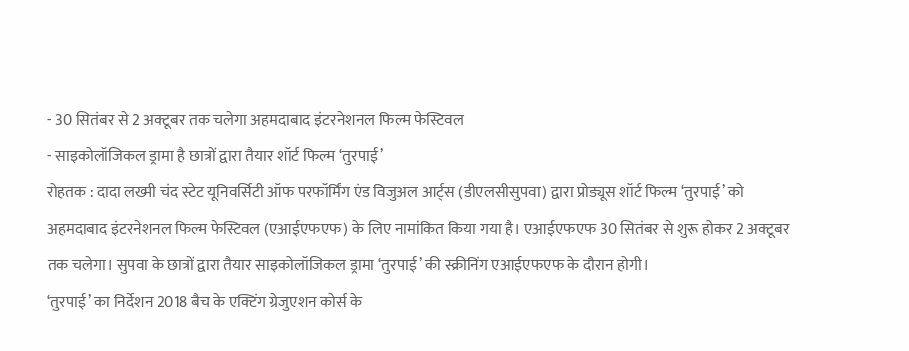- 30 सितंबर से 2 अक्टूबर तक चलेगा अहमदाबाद इंटरनेशनल फिल्म फेस्टिवल
- साइकोलॉजिकल ड्रामा है छात्रों द्वारा तैयार शॉर्ट फिल्म ‘तुरपाई’
रोहतक : दादा लख्मी चंद स्टेट यूनिवर्सिटी ऑफ परफॉर्मिंग एंड विजुअल आर्ट्स (डीएलसीसुपवा) द्वारा प्रोड्यूस शॉर्ट फिल्म ‘तुरपाई’ को अहमदाबाद इंटरनेशनल फिल्म फेस्टिवल (एआईएफएफ) के लिए नामांकित किया गया है। एआईएफएफ 30 सितंबर से शुरू होकर 2 अक्टूबर तक चलेगा। सुपवा के छात्रों द्वारा तैयार साइकोलॉजिकल ड्रामा ‘तुरपाई’ की स्क्रीनिंग एआईएफएफ के दौरान होगी।
‘तुरपाई’ का निर्देशन 2018 बैच के एक्टिंग ग्रेजुएशन कोर्स के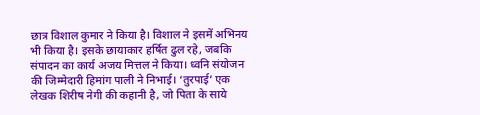छात्र विशाल कुमार ने किया है। विशाल ने इसमें अभिनय भी किया है। इसके छायाकार हर्षित ढुल रहे, जबकि संपादन का कार्य अजय मित्तल ने किया। ध्वनि संयोजन की जिम्मेदारी हिमांग पाली ने निभाई। ‘तुरपाई’ एक लेखक शिरीष नेगी की कहानी है, जो पिता के साये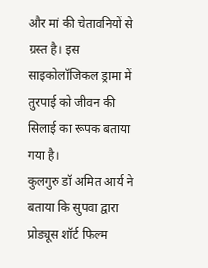और मां की चेतावनियों से ग्रस्त है। इस साइकोलॉजिकल ड्रामा में तुरपाई को जीवन की सिलाई का रूपक बताया गया है।
कुलगुरु डॉ अमित आर्य ने बताया कि सुपवा द्वारा प्रोड्यूस शॉर्ट फिल्म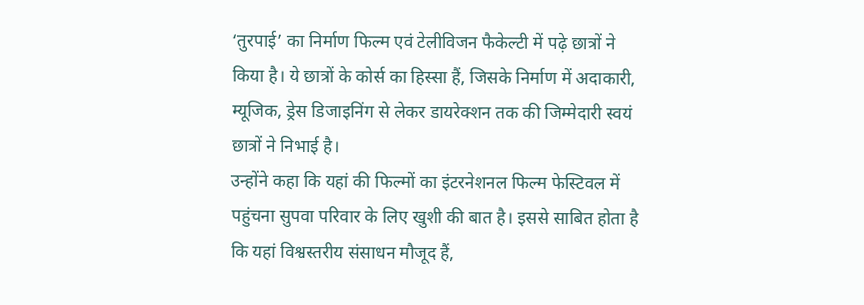‘तुरपाई’ का निर्माण फिल्म एवं टेलीविजन फैकेल्टी में पढ़े छात्रों ने किया है। ये छात्रों के कोर्स का हिस्सा हैं, जिसके निर्माण में अदाकारी, म्यूजिक, ड्रेस डिजाइनिंग से लेकर डायरेक्शन तक की जिम्मेदारी स्वयं छात्रों ने निभाई है।
उन्होंने कहा कि यहां की फिल्मों का इंटरनेशनल फिल्म फेस्टिवल में पहुंचना सुपवा परिवार के लिए खुशी की बात है। इससे साबित होता है कि यहां विश्वस्तरीय संसाधन मौजूद हैं,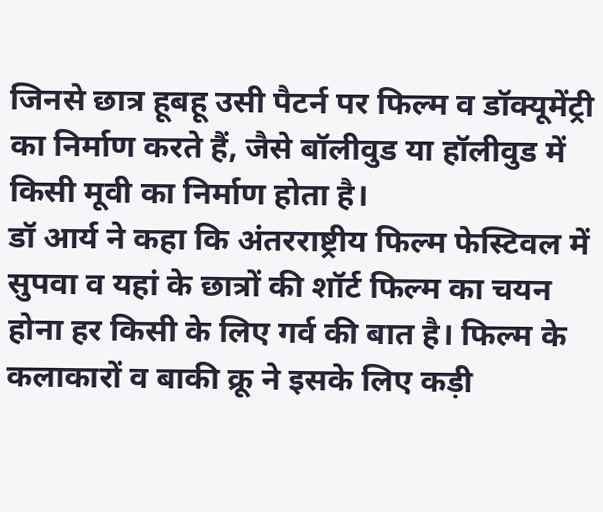जिनसे छात्र हूबहू उसी पैटर्न पर फिल्म व डॉक्यूमेंट्री का निर्माण करते हैं, जैसे बॉलीवुड या हॉलीवुड में किसी मूवी का निर्माण होता है।
डॉ आर्य ने कहा कि अंतरराष्ट्रीय फिल्म फेस्टिवल में सुपवा व यहां के छात्रों की शॉर्ट फिल्म का चयन होना हर किसी के लिए गर्व की बात है। फिल्म के कलाकारों व बाकी क्रू ने इसके लिए कड़ी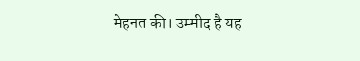मेहनत की। उम्मीद है यह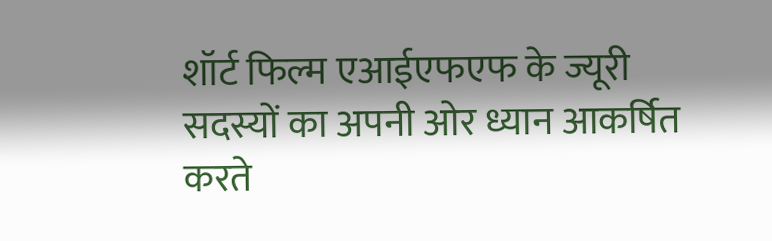शॉर्ट फिल्म एआईएफएफ के ज्यूरी सदस्यों का अपनी ओर ध्यान आकर्षित करते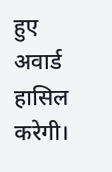हुए अवार्ड हासिल करेगी।